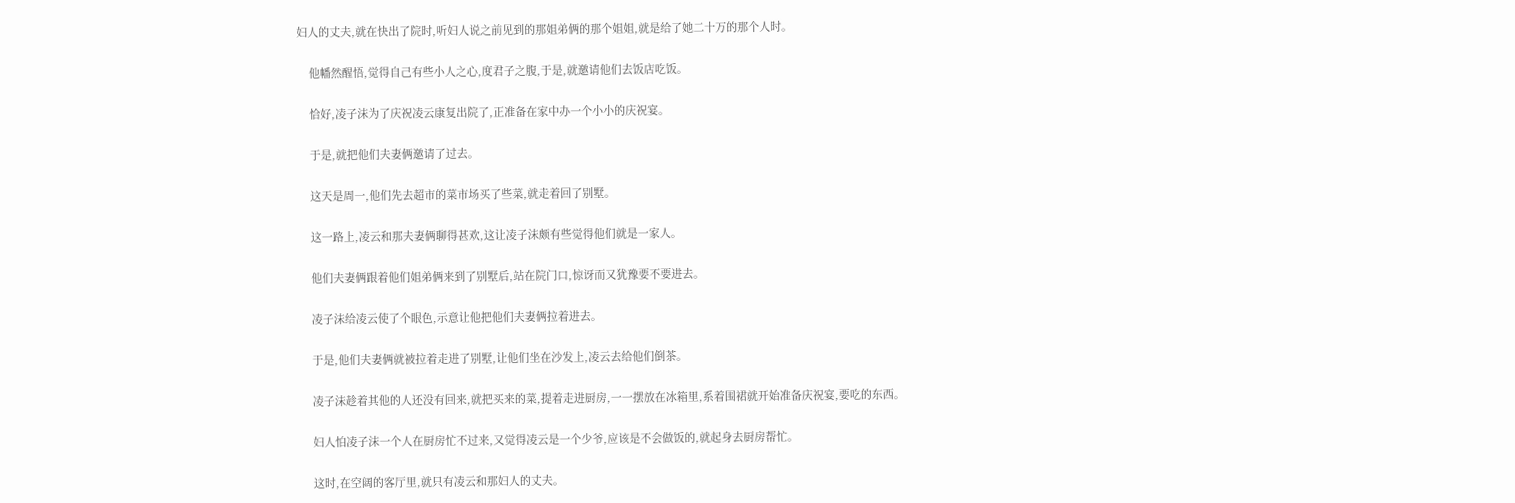妇人的丈夫,就在快出了院时,听妇人说之前见到的那姐弟俩的那个姐姐,就是给了她二十万的那个人时。

    他幡然醒悟,觉得自己有些小人之心,度君子之腹,于是,就邀请他们去饭店吃饭。

    恰好,凌子沫为了庆祝凌云康复出院了,正准备在家中办一个小小的庆祝宴。

    于是,就把他们夫妻俩邀请了过去。

    这天是周一,他们先去超市的菜市场买了些菜,就走着回了别墅。

    这一路上,凌云和那夫妻俩聊得甚欢,这让凌子沫颇有些觉得他们就是一家人。

    他们夫妻俩跟着他们姐弟俩来到了别墅后,站在院门口,惊讶而又犹豫要不要进去。

    凌子沫给凌云使了个眼色,示意让他把他们夫妻俩拉着进去。

    于是,他们夫妻俩就被拉着走进了别墅,让他们坐在沙发上,凌云去给他们倒茶。

    凌子沫趁着其他的人还没有回来,就把买来的菜,提着走进厨房,一一摆放在冰箱里,系着围裙就开始准备庆祝宴,要吃的东西。

    妇人怕凌子沫一个人在厨房忙不过来,又觉得凌云是一个少爷,应该是不会做饭的,就起身去厨房帮忙。

    这时,在空阔的客厅里,就只有凌云和那妇人的丈夫。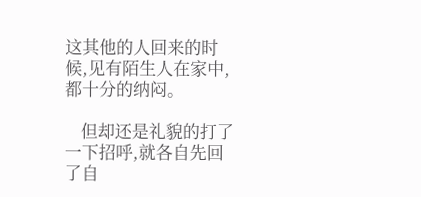这其他的人回来的时候,见有陌生人在家中,都十分的纳闷。

    但却还是礼貌的打了一下招呼,就各自先回了自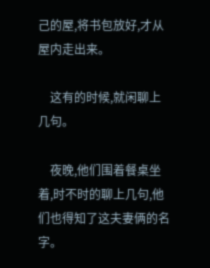己的屋,将书包放好,才从屋内走出来。

    这有的时候,就闲聊上几句。

    夜晚,他们围着餐桌坐着,时不时的聊上几句,他们也得知了这夫妻俩的名字。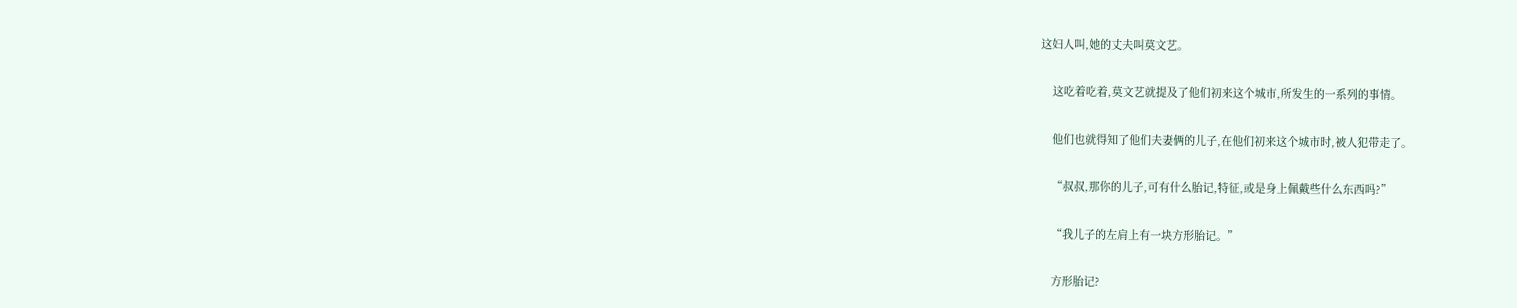这妇人叫,她的丈夫叫莫文艺。

    这吃着吃着,莫文艺就提及了他们初来这个城市,所发生的一系列的事情。

    他们也就得知了他们夫妻俩的儿子,在他们初来这个城市时,被人犯带走了。

    “叔叔,那你的儿子,可有什么胎记,特征,或是身上佩戴些什么东西吗?”

    “我儿子的左肩上有一块方形胎记。”

    方形胎记?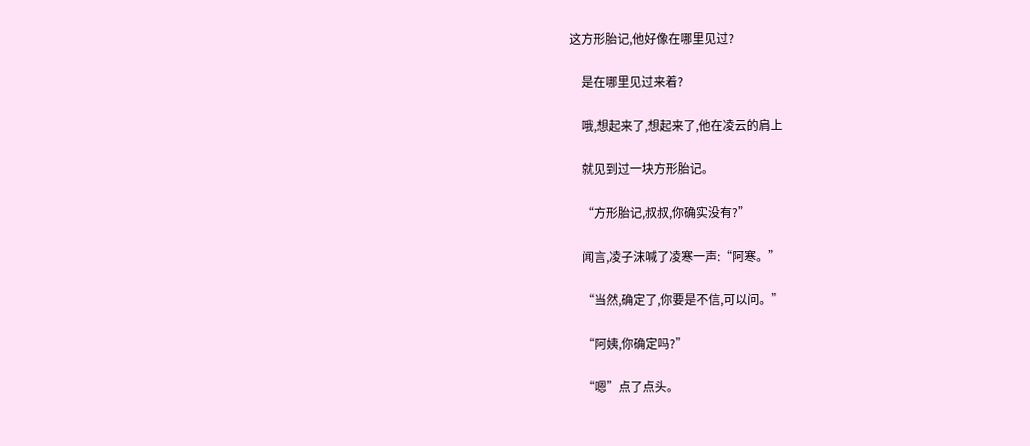这方形胎记,他好像在哪里见过?

    是在哪里见过来着?

    哦,想起来了,想起来了,他在凌云的肩上

    就见到过一块方形胎记。

    “方形胎记,叔叔,你确实没有?”

    闻言,凌子沫喊了凌寒一声:“阿寒。”

    “当然,确定了,你要是不信,可以问。”

    “阿姨,你确定吗?”

    “嗯”点了点头。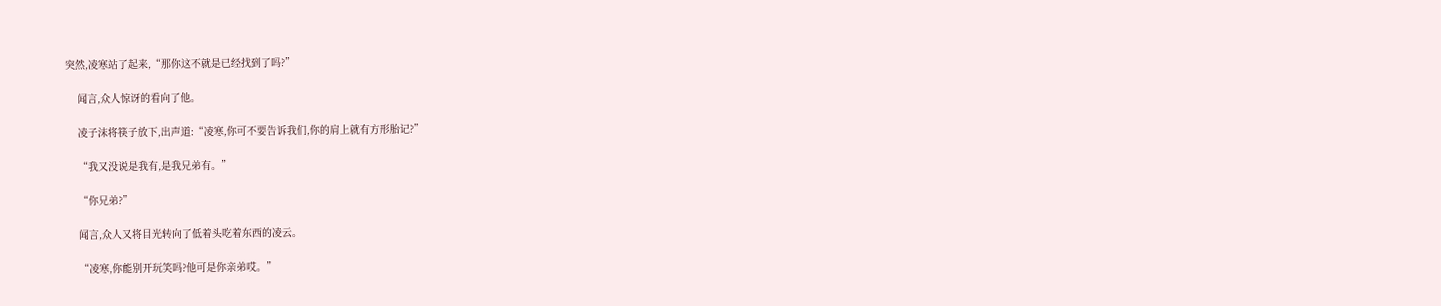突然,凌寒站了起来,“那你这不就是已经找到了吗?”

    闻言,众人惊讶的看向了他。

    凌子沫将筷子放下,出声道:“凌寒,你可不要告诉我们,你的肩上就有方形胎记?”

    “我又没说是我有,是我兄弟有。”

    “你兄弟?”

    闻言,众人又将目光转向了低着头吃着东西的凌云。

    “凌寒,你能别开玩笑吗?他可是你亲弟哎。”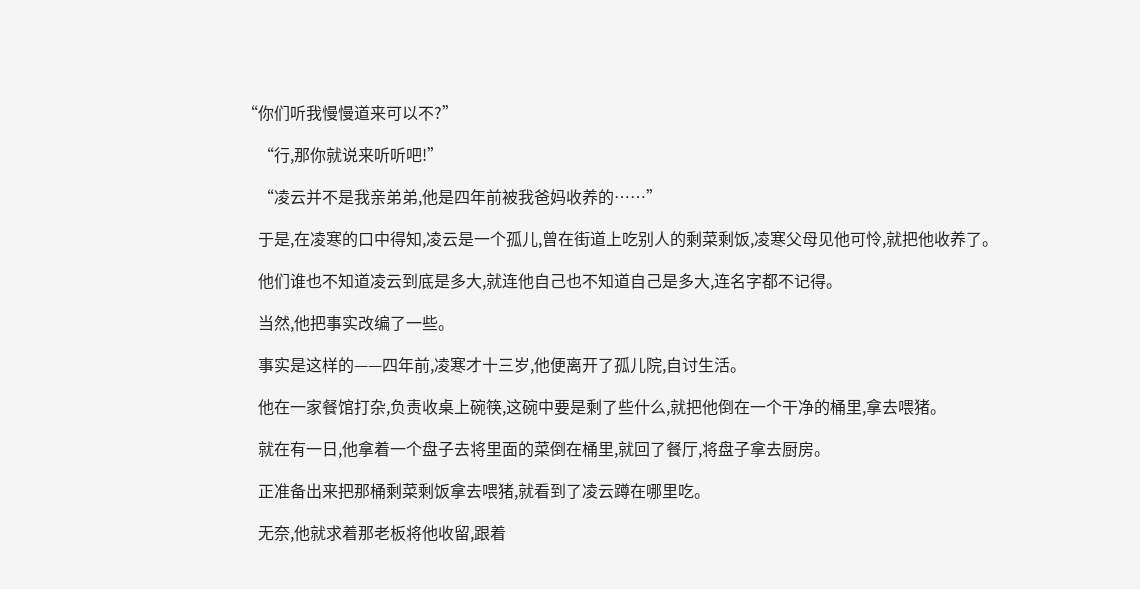“你们听我慢慢道来可以不?”

    “行,那你就说来听听吧!”

    “凌云并不是我亲弟弟,他是四年前被我爸妈收养的……”

    于是,在凌寒的口中得知,凌云是一个孤儿,曾在街道上吃别人的剩菜剩饭,凌寒父母见他可怜,就把他收养了。

    他们谁也不知道凌云到底是多大,就连他自己也不知道自己是多大,连名字都不记得。

    当然,他把事实改编了一些。

    事实是这样的——四年前,凌寒才十三岁,他便离开了孤儿院,自讨生活。

    他在一家餐馆打杂,负责收桌上碗筷,这碗中要是剩了些什么,就把他倒在一个干净的桶里,拿去喂猪。

    就在有一日,他拿着一个盘子去将里面的菜倒在桶里,就回了餐厅,将盘子拿去厨房。

    正准备出来把那桶剩菜剩饭拿去喂猪,就看到了凌云蹲在哪里吃。

    无奈,他就求着那老板将他收留,跟着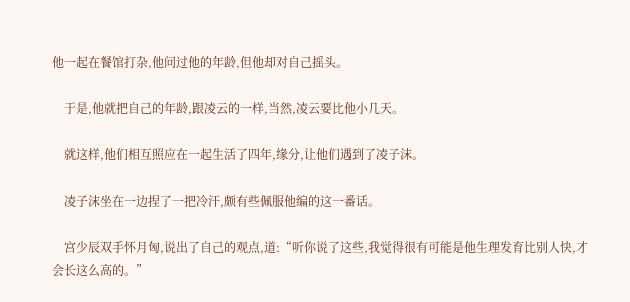他一起在餐馆打杂,他问过他的年龄,但他却对自己摇头。

    于是,他就把自己的年龄,跟凌云的一样,当然,凌云要比他小几天。

    就这样,他们相互照应在一起生活了四年,缘分,让他们遇到了凌子沫。

    凌子沫坐在一边捏了一把冷汗,颇有些佩服他编的这一番话。

    宫少辰双手怀月匈,说出了自己的观点,道:“听你说了这些,我觉得很有可能是他生理发育比别人快,才会长这么高的。”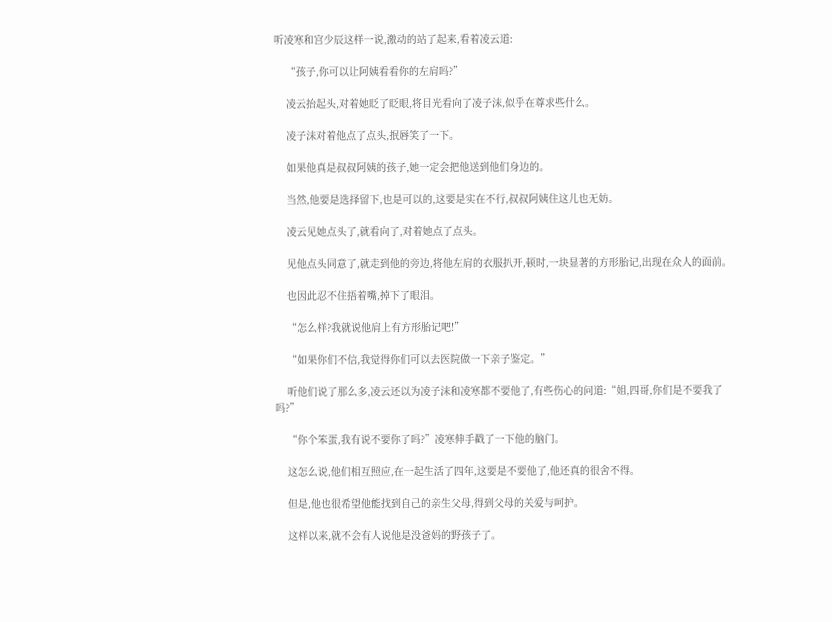听凌寒和宫少辰这样一说,激动的站了起来,看着凌云道:

    “孩子,你可以让阿姨看看你的左肩吗?”

    凌云抬起头,对着她眨了眨眼,将目光看向了凌子沫,似乎在尊求些什么。

    凌子沫对着他点了点头,抿唇笑了一下。

    如果他真是叔叔阿姨的孩子,她一定会把他送到他们身边的。

    当然,他要是选择留下,也是可以的,这要是实在不行,叔叔阿姨住这儿也无妨。

    凌云见她点头了,就看向了,对着她点了点头。

    见他点头同意了,就走到他的旁边,将他左肩的衣服扒开,顿时,一块显著的方形胎记,出现在众人的面前。

    也因此忍不住捂着嘴,掉下了眼泪。

    “怎么样?我就说他肩上有方形胎记吧!”

    “如果你们不信,我觉得你们可以去医院做一下亲子鉴定。”

    听他们说了那么多,凌云还以为凌子沫和凌寒都不要他了,有些伤心的问道:“姐,四哥,你们是不要我了吗?”

    “你个笨蛋,我有说不要你了吗?”凌寒伸手戳了一下他的脑门。

    这怎么说,他们相互照应,在一起生活了四年,这要是不要他了,他还真的很舍不得。

    但是,他也很希望他能找到自己的亲生父母,得到父母的关爱与呵护。

    这样以来,就不会有人说他是没爸妈的野孩子了。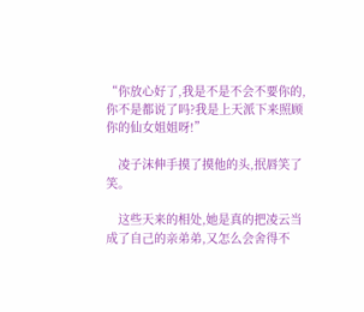“你放心好了,我是不是不会不要你的,你不是都说了吗?我是上天派下来照顾你的仙女姐姐呀!”

    凌子沫伸手摸了摸他的头,抿唇笑了笑。

    这些天来的相处,她是真的把凌云当成了自己的亲弟弟,又怎么会舍得不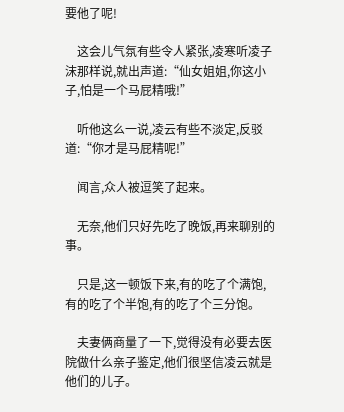要他了呢!

    这会儿气氛有些令人紧张,凌寒听凌子沫那样说,就出声道:“仙女姐姐,你这小子,怕是一个马屁精哦!”

    听他这么一说,凌云有些不淡定,反驳道:“你才是马屁精呢!”

    闻言,众人被逗笑了起来。

    无奈,他们只好先吃了晚饭,再来聊别的事。

    只是,这一顿饭下来,有的吃了个满饱,有的吃了个半饱,有的吃了个三分饱。

    夫妻俩商量了一下,觉得没有必要去医院做什么亲子鉴定,他们很坚信凌云就是他们的儿子。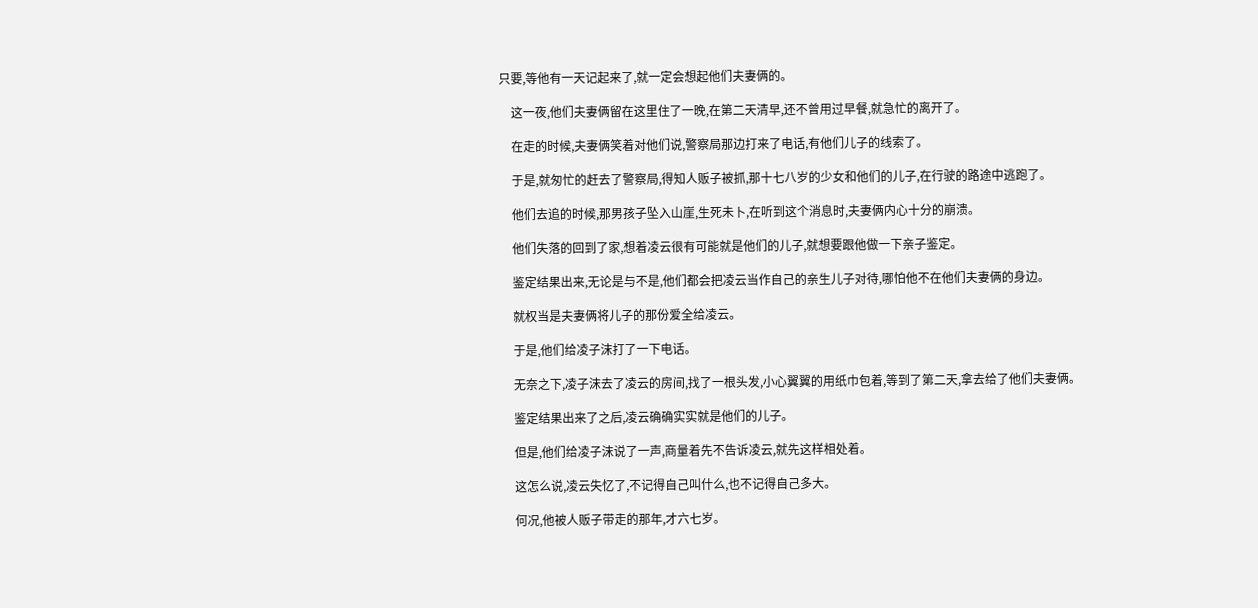只要,等他有一天记起来了,就一定会想起他们夫妻俩的。

    这一夜,他们夫妻俩留在这里住了一晚,在第二天清早,还不曾用过早餐,就急忙的离开了。

    在走的时候,夫妻俩笑着对他们说,警察局那边打来了电话,有他们儿子的线索了。

    于是,就匆忙的赶去了警察局,得知人贩子被抓,那十七八岁的少女和他们的儿子,在行驶的路途中逃跑了。

    他们去追的时候,那男孩子坠入山崖,生死未卜,在听到这个消息时,夫妻俩内心十分的崩溃。

    他们失落的回到了家,想着凌云很有可能就是他们的儿子,就想要跟他做一下亲子鉴定。

    鉴定结果出来,无论是与不是,他们都会把凌云当作自己的亲生儿子对待,哪怕他不在他们夫妻俩的身边。

    就权当是夫妻俩将儿子的那份爱全给凌云。

    于是,他们给凌子沫打了一下电话。

    无奈之下,凌子沫去了凌云的房间,找了一根头发,小心翼翼的用纸巾包着,等到了第二天,拿去给了他们夫妻俩。

    鉴定结果出来了之后,凌云确确实实就是他们的儿子。

    但是,他们给凌子沫说了一声,商量着先不告诉凌云,就先这样相处着。

    这怎么说,凌云失忆了,不记得自己叫什么,也不记得自己多大。

    何况,他被人贩子带走的那年,才六七岁。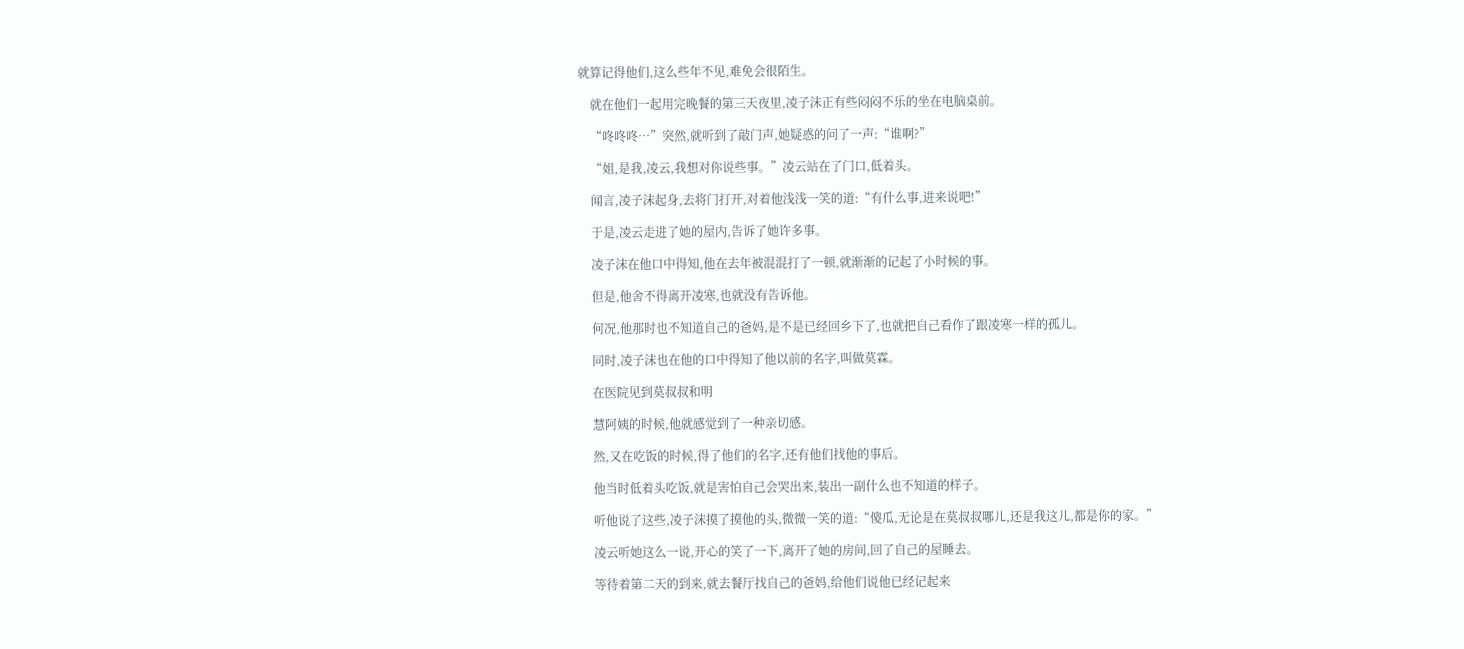就算记得他们,这么些年不见,难免会很陌生。

    就在他们一起用完晚餐的第三天夜里,凌子沫正有些闷闷不乐的坐在电脑桌前。

    “咚咚咚…”突然,就听到了敲门声,她疑惑的问了一声:“谁啊?”

    “姐,是我,凌云,我想对你说些事。”凌云站在了门口,低着头。

    闻言,凌子沫起身,去将门打开,对着他浅浅一笑的道:“有什么事,进来说吧!”

    于是,凌云走进了她的屋内,告诉了她许多事。

    凌子沫在他口中得知,他在去年被混混打了一顿,就渐渐的记起了小时候的事。

    但是,他舍不得离开凌寒,也就没有告诉他。

    何况,他那时也不知道自己的爸妈,是不是已经回乡下了,也就把自己看作了跟凌寒一样的孤儿。

    同时,凌子沫也在他的口中得知了他以前的名字,叫做莫霖。

    在医院见到莫叔叔和明

    慧阿姨的时候,他就感觉到了一种亲切感。

    然,又在吃饭的时候,得了他们的名字,还有他们找他的事后。

    他当时低着头吃饭,就是害怕自己会哭出来,装出一副什么也不知道的样子。

    听他说了这些,凌子沫摸了摸他的头,微微一笑的道:“傻瓜,无论是在莫叔叔哪儿,还是我这儿,都是你的家。”

    凌云听她这么一说,开心的笑了一下,离开了她的房间,回了自己的屋睡去。

    等待着第二天的到来,就去餐厅找自己的爸妈,给他们说他已经记起来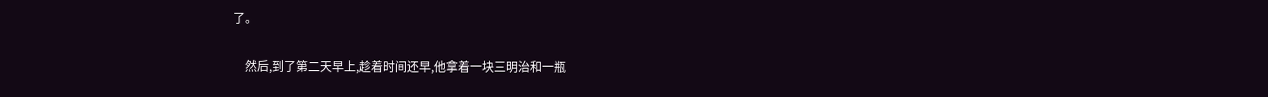了。

    然后,到了第二天早上,趁着时间还早,他拿着一块三明治和一瓶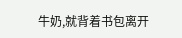牛奶,就背着书包离开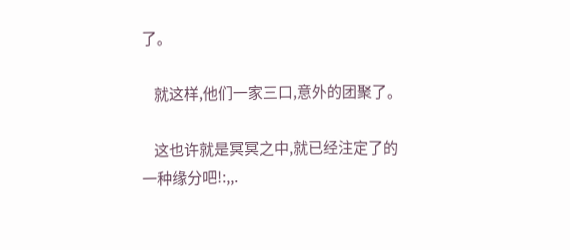了。

    就这样,他们一家三口,意外的团聚了。

    这也许就是冥冥之中,就已经注定了的一种缘分吧!:,,.